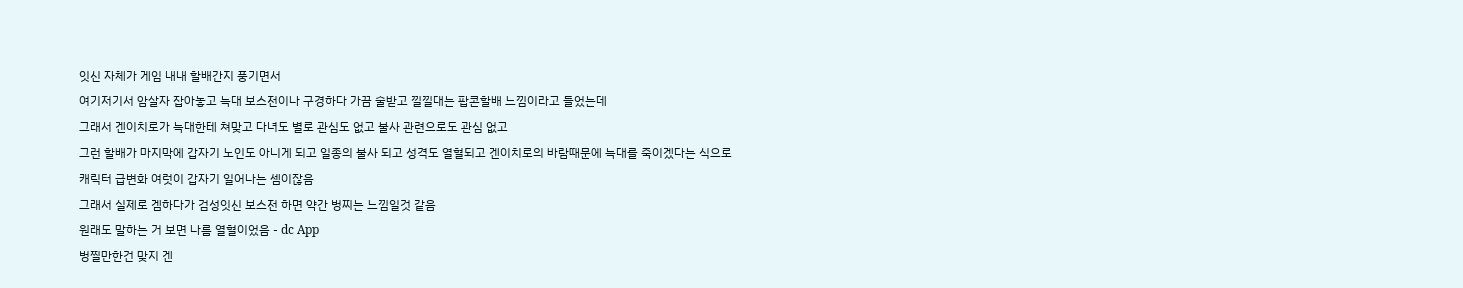잇신 자체가 게임 내내 할배간지 풍기면서
여기저기서 암살자 잡아놓고 늑대 보스전이나 구경하다 가끔 술받고 낄낄대는 팝콘할배 느낌이라고 들었는데
그래서 겐이치로가 늑대한테 쳐맞고 다녀도 별로 관심도 없고 불사 관련으로도 관심 없고
그런 할배가 마지막에 갑자기 노인도 아니게 되고 일종의 불사 되고 성격도 열혈되고 겐이치로의 바람때문에 늑대를 죽이겠다는 식으로
캐릭터 급변화 여럿이 갑자기 일어나는 셈이잖음
그래서 실제로 겜하다가 검성잇신 보스전 하면 약간 벙찌는 느낌일것 같음
원래도 말하는 거 보면 나름 열혈이었음 - dc App
벙찔만한건 맞지 겐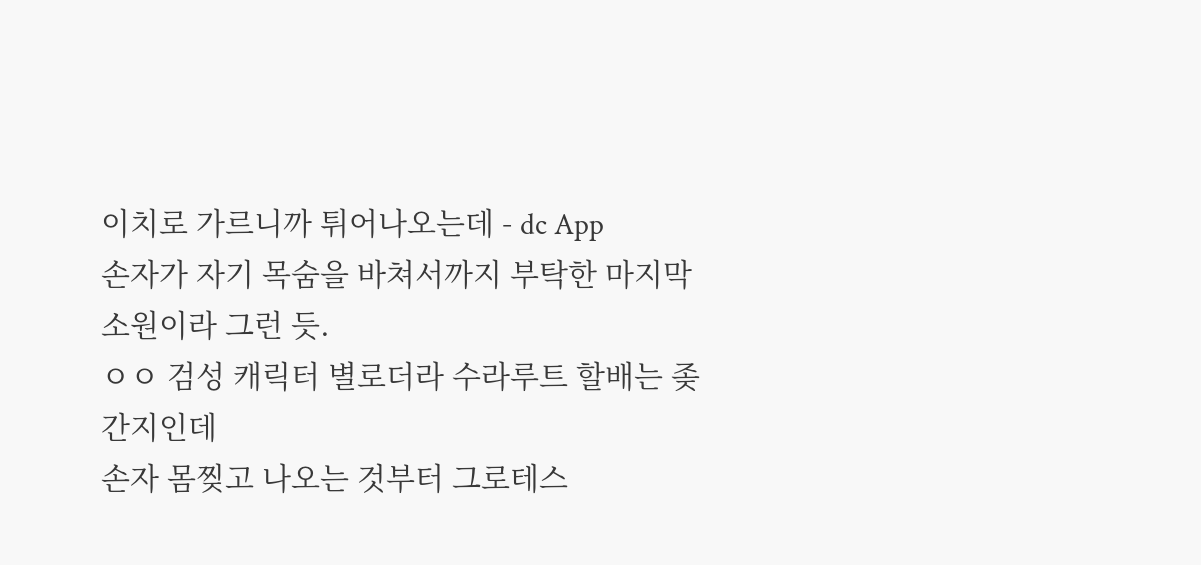이치로 가르니까 튀어나오는데 - dc App
손자가 자기 목숨을 바쳐서까지 부탁한 마지막 소원이라 그런 듯.
ㅇㅇ 검성 캐릭터 별로더라 수라루트 할배는 좆간지인데
손자 몸찢고 나오는 것부터 그로테스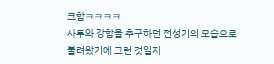크함ㅋㅋㅋㅋ
사투와 강함을 추구하던 전성기의 모습으로 불려왔기에 그런 것일지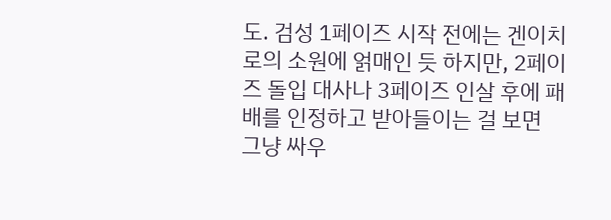도. 검성 1페이즈 시작 전에는 겐이치로의 소원에 얽매인 듯 하지만, 2페이즈 돌입 대사나 3페이즈 인살 후에 패배를 인정하고 받아들이는 걸 보면 그냥 싸우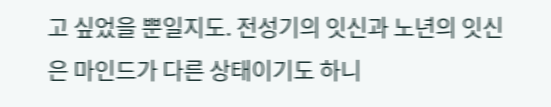고 싶었을 뿐일지도. 전성기의 잇신과 노년의 잇신은 마인드가 다른 상태이기도 하니